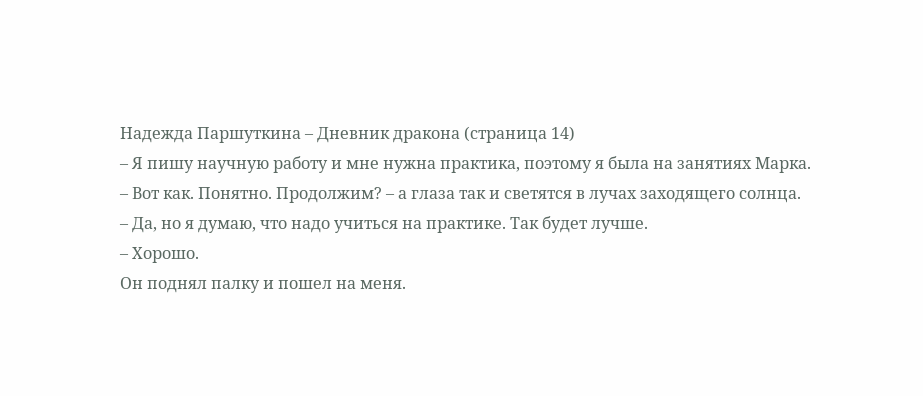Надежда Паршуткина – Дневник дракона (страница 14)
– Я пишу научную работу и мне нужна практика, поэтому я была на занятиях Марка.
– Вот как. Понятно. Продолжим? – а глаза так и светятся в лучах заходящего солнца.
– Да, но я думаю, что надо учиться на практике. Так будет лучше.
– Хорошо.
Он поднял палку и пошел на меня.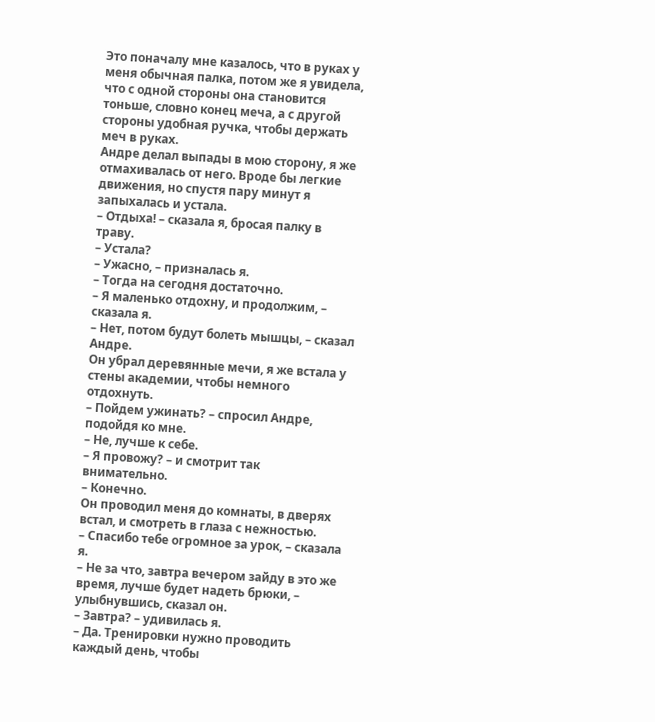Это поначалу мне казалось, что в руках у меня обычная палка, потом же я увидела, что с одной стороны она становится тоньше, словно конец меча, а с другой стороны удобная ручка, чтобы держать меч в руках.
Андре делал выпады в мою сторону, я же отмахивалась от него. Вроде бы легкие движения, но спустя пару минут я запыхалась и устала.
– Отдыха! – сказала я, бросая палку в траву.
– Устала?
– Ужасно, – призналась я.
– Тогда на сегодня достаточно.
– Я маленько отдохну, и продолжим, – сказала я.
– Нет, потом будут болеть мышцы, – сказал Андре.
Он убрал деревянные мечи, я же встала у стены академии, чтобы немного отдохнуть.
– Пойдем ужинать? – спросил Андре, подойдя ко мне.
– Не, лучше к себе.
– Я провожу? – и смотрит так внимательно.
– Конечно.
Он проводил меня до комнаты, в дверях встал, и смотреть в глаза с нежностью.
– Спасибо тебе огромное за урок, – сказала я.
– Не за что, завтра вечером зайду в это же время, лучше будет надеть брюки, – улыбнувшись, сказал он.
– Завтра? – удивилась я.
– Да. Тренировки нужно проводить каждый день, чтобы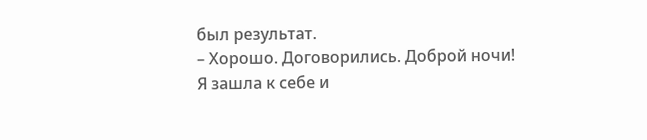был результат.
– Хорошо. Договорились. Доброй ночи!
Я зашла к себе и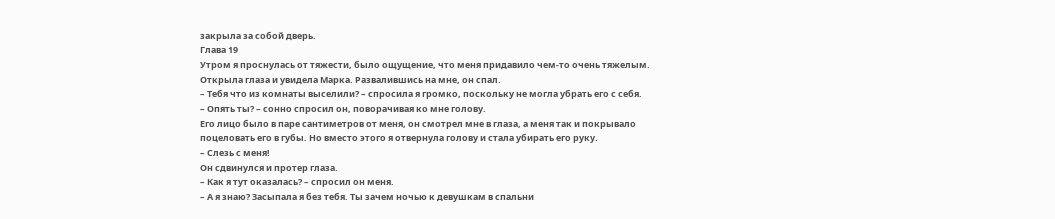закрыла за собой дверь.
Глава 19
Утром я проснулась от тяжести, было ощущение, что меня придавило чем-то очень тяжелым. Открыла глаза и увидела Марка. Развалившись на мне, он спал.
– Тебя что из комнаты выселили? – спросила я громко, поскольку не могла убрать его с себя.
– Опять ты? – сонно спросил он, поворачивая ко мне голову.
Его лицо было в паре сантиметров от меня, он смотрел мне в глаза, а меня так и покрывало поцеловать его в губы. Но вместо этого я отвернула голову и стала убирать его руку.
– Слезь с меня!
Он сдвинулся и протер глаза.
– Как я тут оказалась? – спросил он меня.
– А я знаю? Засыпала я без тебя. Ты зачем ночью к девушкам в спальни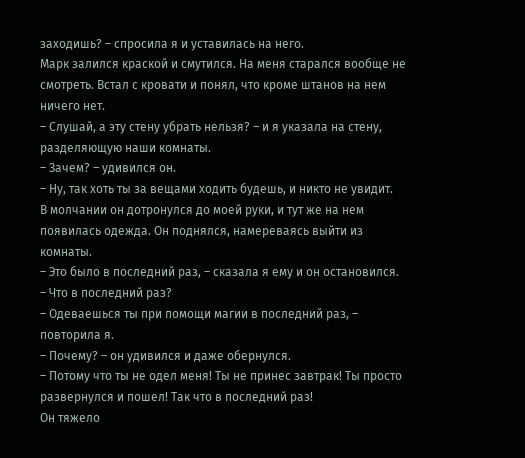заходишь? – спросила я и уставилась на него.
Марк залился краской и смутился. На меня старался вообще не смотреть. Встал с кровати и понял, что кроме штанов на нем ничего нет.
– Слушай, а эту стену убрать нельзя? – и я указала на стену, разделяющую наши комнаты.
– Зачем? – удивился он.
– Ну, так хоть ты за вещами ходить будешь, и никто не увидит.
В молчании он дотронулся до моей руки, и тут же на нем появилась одежда. Он поднялся, намереваясь выйти из комнаты.
– Это было в последний раз, – сказала я ему и он остановился.
– Что в последний раз?
– Одеваешься ты при помощи магии в последний раз, – повторила я.
– Почему? – он удивился и даже обернулся.
– Потому что ты не одел меня! Ты не принес завтрак! Ты просто развернулся и пошел! Так что в последний раз!
Он тяжело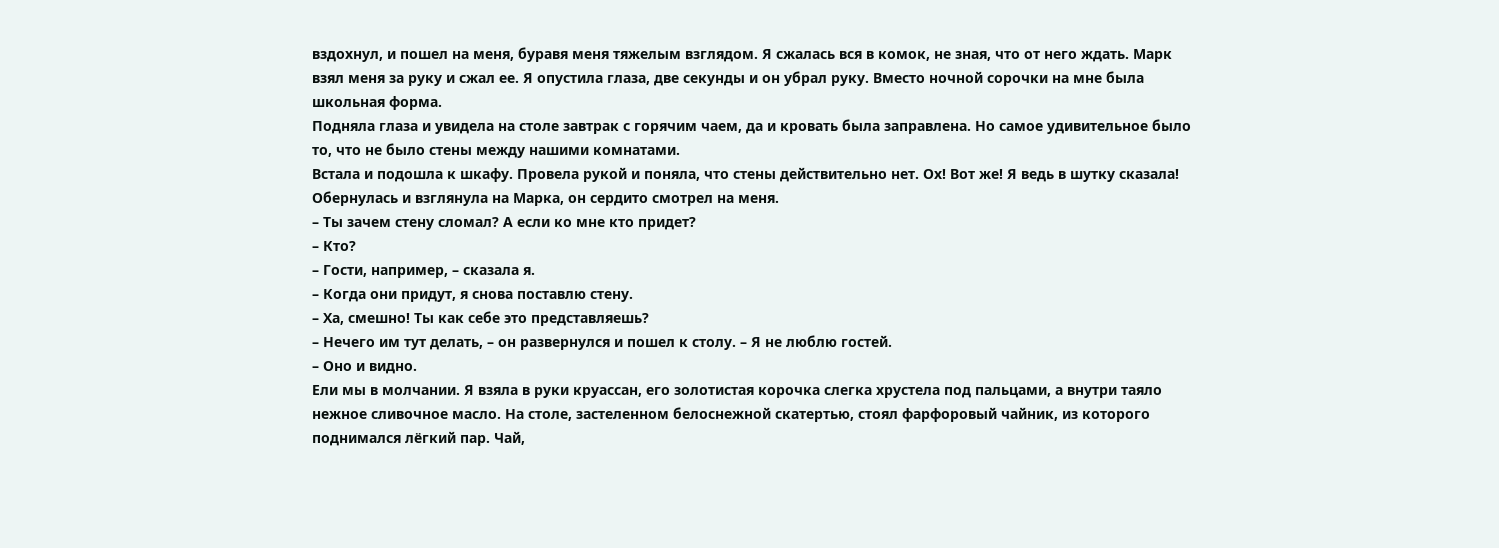вздохнул, и пошел на меня, буравя меня тяжелым взглядом. Я сжалась вся в комок, не зная, что от него ждать. Марк взял меня за руку и сжал ее. Я опустила глаза, две секунды и он убрал руку. Вместо ночной сорочки на мне была школьная форма.
Подняла глаза и увидела на столе завтрак с горячим чаем, да и кровать была заправлена. Но самое удивительное было то, что не было стены между нашими комнатами.
Встала и подошла к шкафу. Провела рукой и поняла, что стены действительно нет. Ох! Вот же! Я ведь в шутку сказала! Обернулась и взглянула на Марка, он сердито смотрел на меня.
– Ты зачем стену сломал? А если ко мне кто придет?
– Кто?
– Гости, например, – сказала я.
– Когда они придут, я снова поставлю стену.
– Ха, смешно! Ты как себе это представляешь?
– Нечего им тут делать, – он развернулся и пошел к столу. – Я не люблю гостей.
– Оно и видно.
Ели мы в молчании. Я взяла в руки круассан, его золотистая корочка слегка хрустела под пальцами, а внутри таяло нежное сливочное масло. На столе, застеленном белоснежной скатертью, стоял фарфоровый чайник, из которого поднимался лёгкий пар. Чай,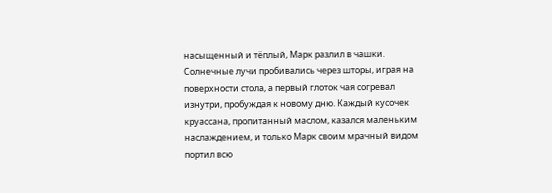насыщенный и тёплый, Марк разлил в чашки.
Солнечные лучи пробивались через шторы, играя на поверхности стола, а первый глоток чая согревал изнутри, пробуждая к новому дню. Каждый кусочек круассана, пропитанный маслом, казался маленьким наслаждением, и только Марк своим мрачный видом портил всю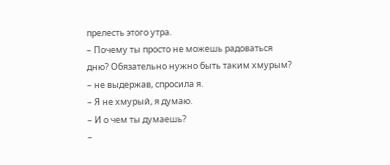прелесть этого утра.
– Почему ты просто не можешь радоваться дню? Обязательно нужно быть таким хмурым? – не выдержав, спросила я.
– Я не хмурый, я думаю.
– И о чем ты думаешь?
–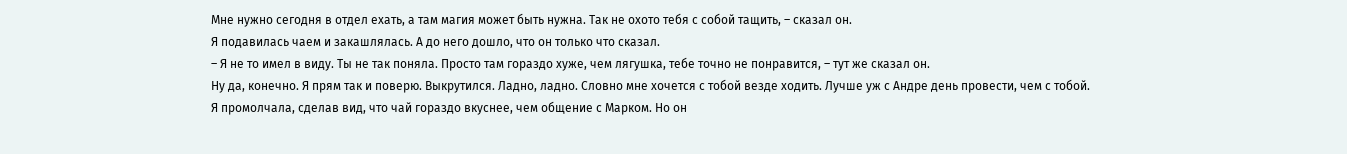Мне нужно сегодня в отдел ехать, а там магия может быть нужна. Так не охото тебя с собой тащить, – сказал он.
Я подавилась чаем и закашлялась. А до него дошло, что он только что сказал.
– Я не то имел в виду. Ты не так поняла. Просто там гораздо хуже, чем лягушка, тебе точно не понравится, – тут же сказал он.
Ну да, конечно. Я прям так и поверю. Выкрутился. Ладно, ладно. Словно мне хочется с тобой везде ходить. Лучше уж с Андре день провести, чем с тобой.
Я промолчала, сделав вид, что чай гораздо вкуснее, чем общение с Марком. Но он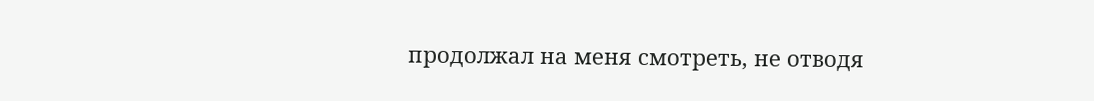продолжал на меня смотреть, не отводя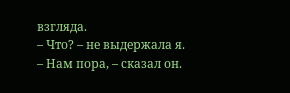взгляда.
– Что? – не выдержала я.
– Нам пора, – сказал он.